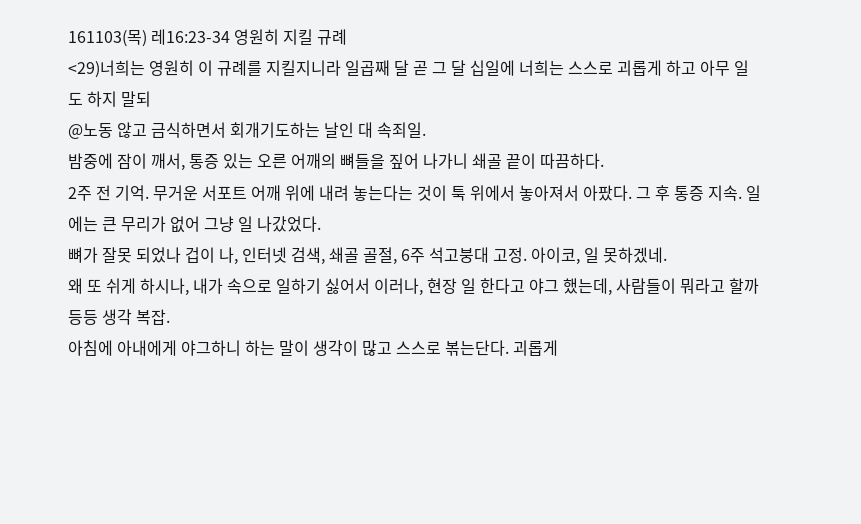161103(목) 레16:23-34 영원히 지킬 규례
<29)너희는 영원히 이 규례를 지킬지니라 일곱째 달 곧 그 달 십일에 너희는 스스로 괴롭게 하고 아무 일도 하지 말되
@노동 않고 금식하면서 회개기도하는 날인 대 속죄일.
밤중에 잠이 깨서, 통증 있는 오른 어깨의 뼈들을 짚어 나가니 쇄골 끝이 따끔하다.
2주 전 기억. 무거운 서포트 어깨 위에 내려 놓는다는 것이 툭 위에서 놓아져서 아팠다. 그 후 통증 지속. 일에는 큰 무리가 없어 그냥 일 나갔었다.
뼈가 잘못 되었나 겁이 나, 인터넷 검색, 쇄골 골절, 6주 석고붕대 고정. 아이코, 일 못하겠네.
왜 또 쉬게 하시나, 내가 속으로 일하기 싫어서 이러나, 현장 일 한다고 야그 했는데, 사람들이 뭐라고 할까 등등 생각 복잡.
아침에 아내에게 야그하니 하는 말이 생각이 많고 스스로 볶는단다. 괴롭게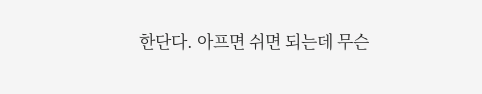한단다. 아프면 쉬면 되는데 무슨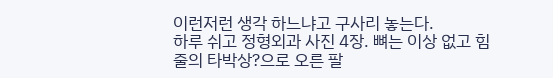이런저런 생각 하느냐고 구사리 놓는다.
하루 쉬고 정형외과 사진 4장. 뼈는 이상 없고 힘줄의 타박상?으로 오른 팔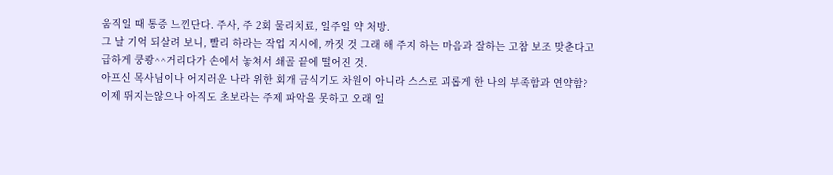움직일 때 통증 느낀단다. 주사, 주 2회 물리치료, 일주일 약 처방.
그 날 기억 되살려 보니, 빨리 하라는 작업 지시에, 까짓 것 그래 해 주지 하는 마음과 잘하는 고참 보조 맞춘다고 급하게 쿵쾅^^거리다가 손에서 놓쳐서 쇄골 끝에 떨어진 것.
아프신 목사님이나 어지러운 나라 위한 회개 금식기도 차원이 아니라 스스로 괴롭게 한 나의 부족함과 연약함?
이제 뛰지는않으나 아직도 초보라는 주제 파악을 못하고 오래 일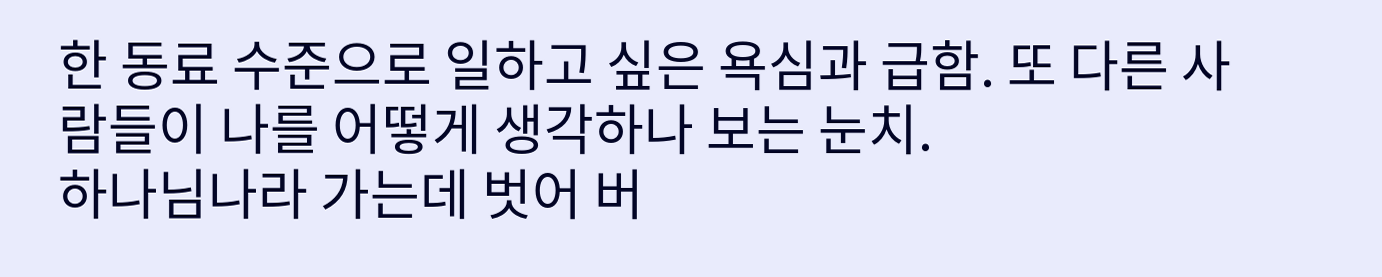한 동료 수준으로 일하고 싶은 욕심과 급함. 또 다른 사람들이 나를 어떻게 생각하나 보는 눈치.
하나님나라 가는데 벗어 버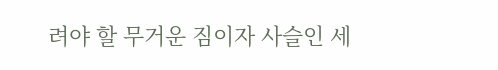려야 할 무거운 짐이자 사슬인 세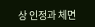상 인정과 체면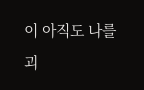이 아직도 나를 괴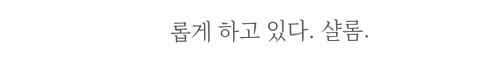롭게 하고 있다. 샬롬.